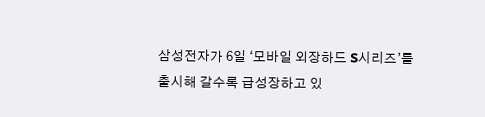삼성전자가 6일 ‘모바일 외장하드 S시리즈’를 출시해 갈수록 급성장하고 있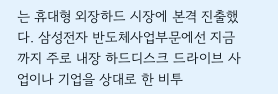는 휴대형 외장하드 시장에 본격 진출했다. 삼성전자 반도체사업부문에선 지금까지 주로 내장 하드디스크 드라이브 사업이나 기업을 상대로 한 비투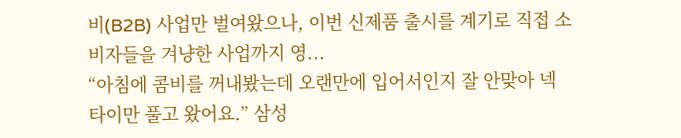비(B2B) 사업만 벌여왔으나, 이번 신제품 출시를 계기로 직접 소비자들을 겨냥한 사업까지 영...
“아침에 콤비를 꺼내봤는데 오랜만에 입어서인지 잘 안맞아 넥타이만 풀고 왔어요.” 삼성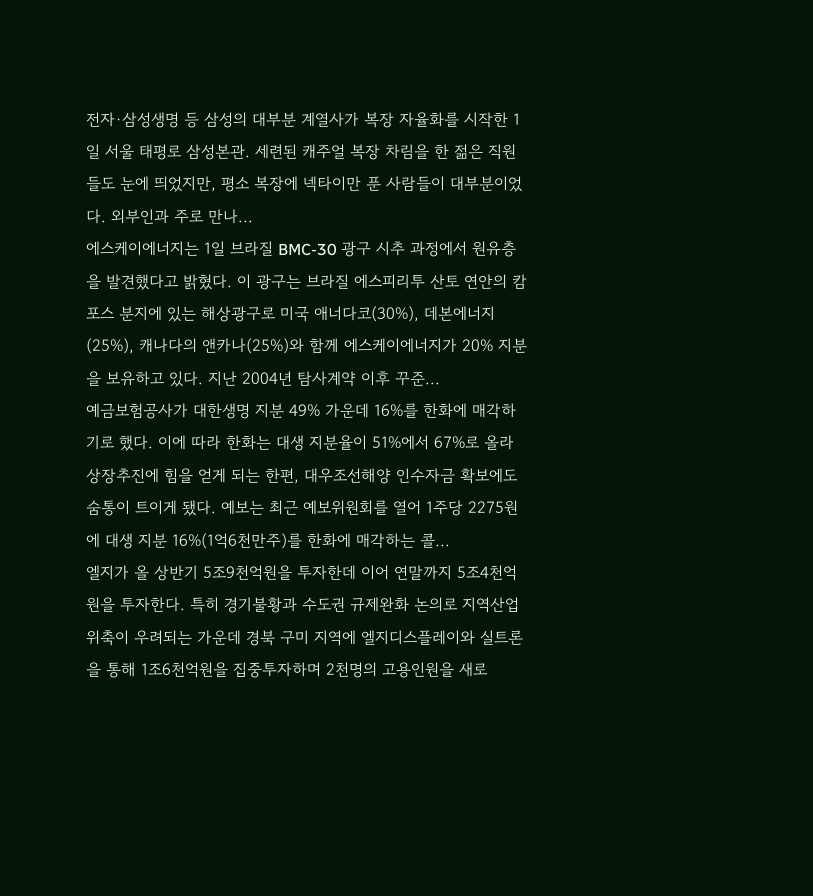전자·삼성생명 등 삼성의 대부분 계열사가 복장 자율화를 시작한 1일 서울 태평로 삼성본관. 세련된 캐주얼 복장 차림을 한 젊은 직원들도 눈에 띄었지만, 평소 복장에 넥타이만 푼 사람들이 대부분이었다. 외부인과 주로 만나...
에스케이에너지는 1일 브라질 BMC-30 광구 시추 과정에서 원유층을 발견했다고 밝혔다. 이 광구는 브라질 에스피리투 산토 연안의 캄포스 분지에 있는 해상광구로 미국 애너다코(30%), 데본에너지(25%), 캐나다의 앤카나(25%)와 함께 에스케이에너지가 20% 지분을 보유하고 있다. 지난 2004년 탐사계약 이후 꾸준...
예금보험공사가 대한생명 지분 49% 가운데 16%를 한화에 매각하기로 했다. 이에 따라 한화는 대생 지분율이 51%에서 67%로 올라 상장추진에 힘을 얻게 되는 한편, 대우조선해양 인수자금 확보에도 숨통이 트이게 됐다. 예보는 최근 예보위원회를 열어 1주당 2275원에 대생 지분 16%(1억6천만주)를 한화에 매각하는 콜...
엘지가 올 상반기 5조9천억원을 투자한데 이어 연말까지 5조4천억원을 투자한다. 특히 경기불황과 수도권 규제완화 논의로 지역산업 위축이 우려되는 가운데 경북 구미 지역에 엘지디스플레이와 실트론을 통해 1조6천억원을 집중투자하며 2천명의 고용인원을 새로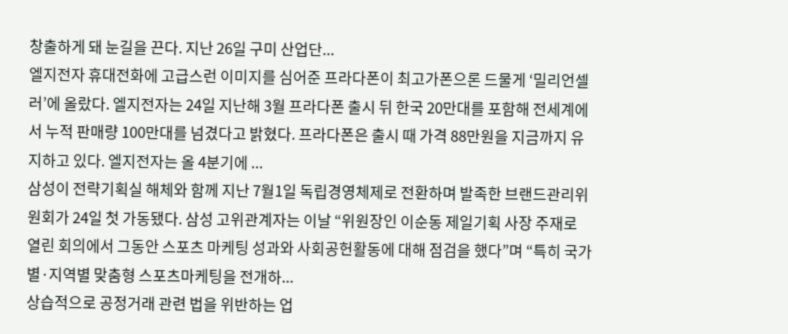창출하게 돼 눈길을 끈다. 지난 26일 구미 산업단...
엘지전자 휴대전화에 고급스런 이미지를 심어준 프라다폰이 최고가폰으론 드물게 ‘밀리언셀러’에 올랐다. 엘지전자는 24일 지난해 3월 프라다폰 출시 뒤 한국 20만대를 포함해 전세계에서 누적 판매량 100만대를 넘겼다고 밝혔다. 프라다폰은 출시 때 가격 88만원을 지금까지 유지하고 있다. 엘지전자는 올 4분기에 ...
삼성이 전략기획실 해체와 함께 지난 7월1일 독립경영체제로 전환하며 발족한 브랜드관리위원회가 24일 첫 가동됐다. 삼성 고위관계자는 이날 “위원장인 이순동 제일기획 사장 주재로 열린 회의에서 그동안 스포츠 마케팅 성과와 사회공헌활동에 대해 점검을 했다”며 “특히 국가별·지역별 맞춤형 스포츠마케팅을 전개하...
상습적으로 공정거래 관련 법을 위반하는 업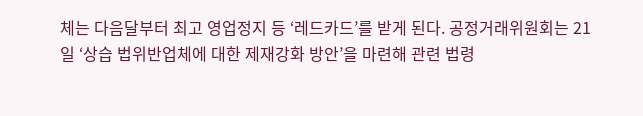체는 다음달부터 최고 영업정지 등 ‘레드카드’를 받게 된다. 공정거래위원회는 21일 ‘상습 법위반업체에 대한 제재강화 방안’을 마련해 관련 법령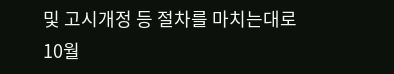및 고시개정 등 절차를 마치는대로 10월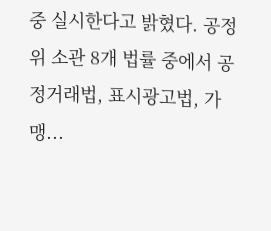중 실시한다고 밝혔다. 공정위 소관 8개 법률 중에서 공정거래법, 표시광고법, 가맹...